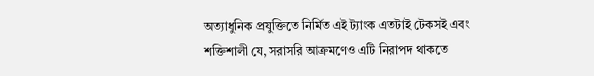অত্যাধুনিক প্রযুক্তিতে নির্মিত এই ট্যাংক এতটাই টেকসই এবং শক্তিশালী যে, সরাসরি আক্রমণেও এটি নিরাপদ থাকতে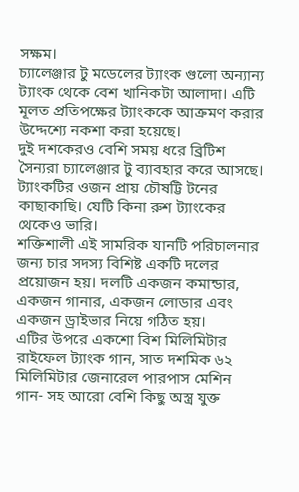সক্ষম।
চ্যালেঞ্জার টু মডেলের ট্যাংক গুলো অন্যান্য ট্যাংক থেকে বেশ খানিকটা আলাদা। এটি মূলত প্রতিপক্ষের ট্যাংককে আক্রমণ করার উদ্দেশ্যে নকশা করা হয়েছে।
দুই দশকেরও বেশি সময় ধরে ব্রিটিশ সৈন্যরা চ্যালেঞ্জার টু ব্যাবহার করে আসছে। ট্যাংকটির ওজন প্রায় চৌষট্টি টনের কাছাকাছি। যেটি কিনা রুশ ট্যাংকের থেকেও ভারি।
শক্তিশালী এই সামরিক যানটি পরিচালনার জন্য চার সদস্য বিশিষ্ট একটি দলের প্রয়োজন হয়। দলটি একজন কমান্ডার, একজন গানার, একজন লোডার এবং একজন ড্রাইভার নিয়ে গঠিত হয়।
এটির উপরে একশো বিশ মিলিমিটার রাইফেল ট্যাংক গান, সাত দশমিক ৬২ মিলিমিটার জেনারেল পারপাস মেশিন গান- সহ আরো বেশি কিছু অস্ত্র যুক্ত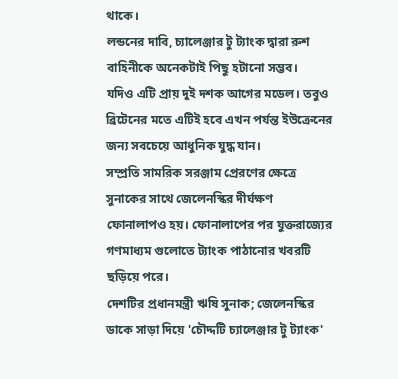থাকে।
লন্ডনের দাবি, চ্যালেঞ্জার টু ট্যাংক দ্বারা রুশ বাহিনীকে অনেকটাই পিছু হটানো সম্ভব।
যদিও এটি প্রায় দুই দশক আগের মডেল। তবুও ব্রিটেনের মতে এটিই হবে এখন পর্যন্ত ইউক্রেনের জন্য সবচেয়ে আধুনিক যুদ্ধ যান।
সম্প্রতি সামরিক সরঞ্জাম প্রেরণের ক্ষেত্রে সুনাকের সাথে জেলেনস্কির দীর্ঘক্ষণ ফোনালাপও হয়। ফোনালাপের পর যুক্তরাজ্যের গণমাধ্যম গুলোতে ট্যাংক পাঠানোর খবরটি ছড়িয়ে পরে।
দেশটির প্রধানমন্ত্রী ঋষি সুনাক; জেলেনস্কির ডাকে সাড়া দিয়ে 'চৌদ্দটি চ্যালেঞ্জার টু ট্যাংক'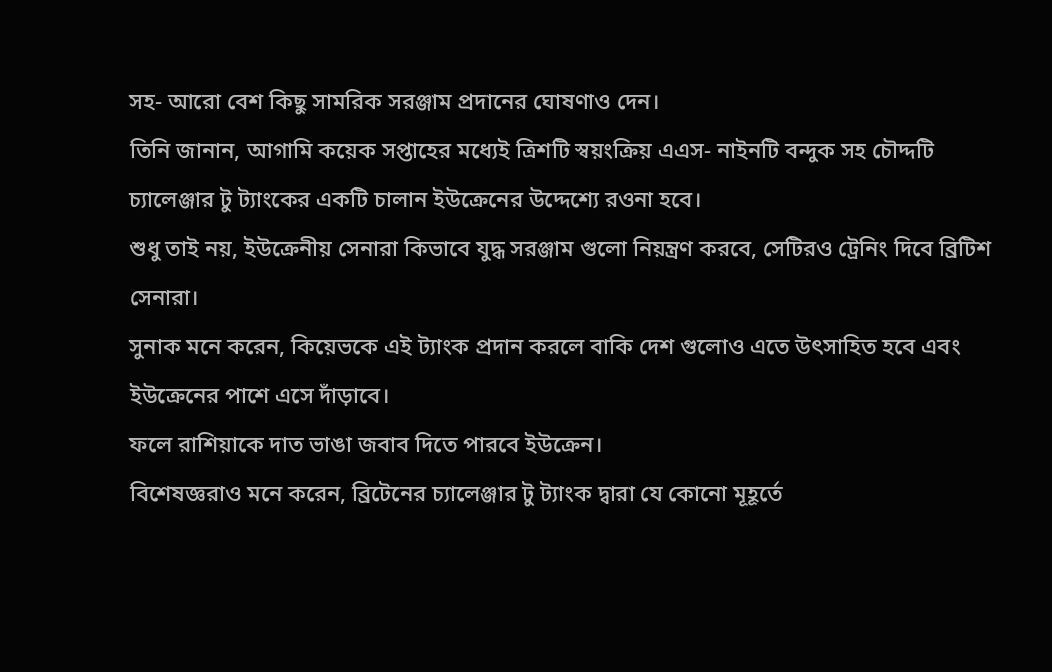সহ- আরো বেশ কিছু সামরিক সরঞ্জাম প্রদানের ঘোষণাও দেন।
তিনি জানান, আগামি কয়েক সপ্তাহের মধ্যেই ত্রিশটি স্বয়ংক্রিয় এএস- নাইনটি বন্দুক সহ চৌদ্দটি চ্যালেঞ্জার টু ট্যাংকের একটি চালান ইউক্রেনের উদ্দেশ্যে রওনা হবে।
শুধু তাই নয়, ইউক্রেনীয় সেনারা কিভাবে যুদ্ধ সরঞ্জাম গুলো নিয়ন্ত্রণ করবে, সেটিরও ট্রেনিং দিবে ব্রিটিশ সেনারা।
সুনাক মনে করেন, কিয়েভকে এই ট্যাংক প্রদান করলে বাকি দেশ গুলোও এতে উৎসাহিত হবে এবং ইউক্রেনের পাশে এসে দাঁড়াবে।
ফলে রাশিয়াকে দাত ভাঙা জবাব দিতে পারবে ইউক্রেন।
বিশেষজ্ঞরাও মনে করেন, ব্রিটেনের চ্যালেঞ্জার টু ট্যাংক দ্বারা যে কোনো মূহূর্তে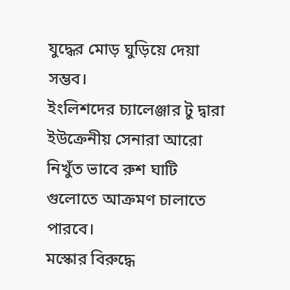যুদ্ধের মোড় ঘুড়িয়ে দেয়া সম্ভব।
ইংলিশদের চ্যালেঞ্জার টু দ্বারা ইউক্রেনীয় সেনারা আরো নিখুঁত ভাবে রুশ ঘাটি গুলোতে আক্রমণ চালাতে পারবে।
মস্কোর বিরুদ্ধে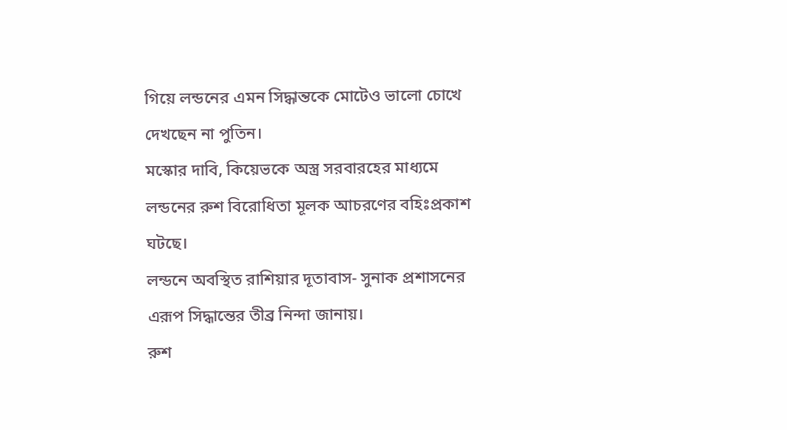গিয়ে লন্ডনের এমন সিদ্ধান্তকে মোটেও ভালো চোখে দেখছেন না পুতিন।
মস্কোর দাবি, কিয়েভকে অস্ত্র সরবারহের মাধ্যমে লন্ডনের রুশ বিরোধিতা মূলক আচরণের বহিঃপ্রকাশ ঘটছে।
লন্ডনে অবস্থিত রাশিয়ার দূতাবাস- সুনাক প্রশাসনের এরূপ সিদ্ধান্তের তীব্র নিন্দা জানায়।
রুশ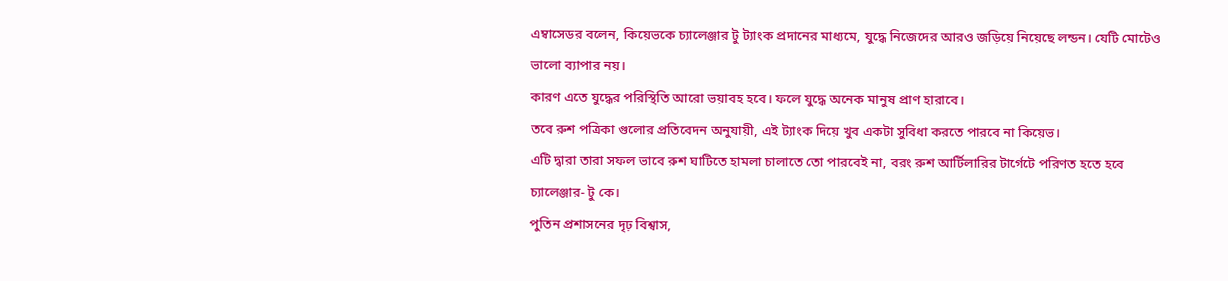এম্বাসেডর বলেন, কিয়েভকে চ্যালেঞ্জার টু ট্যাংক প্রদানের মাধ্যমে, যুদ্ধে নিজেদের আরও জড়িয়ে নিয়েছে লন্ডন। যেটি মোটেও ভালো ব্যাপার নয়।
কারণ এতে যুদ্ধের পরিস্থিতি আরো ভয়াবহ হবে। ফলে যুদ্ধে অনেক মানুষ প্রাণ হারাবে।
তবে রুশ পত্রিকা গুলোর প্রতিবেদন অনুযায়ী, এই ট্যাংক দিয়ে খুব একটা সুবিধা করতে পারবে না কিয়েভ।
এটি দ্বারা তারা সফল ভাবে রুশ ঘাটিতে হামলা চালাতে তো পারবেই না, বরং রুশ আর্টিলারির টার্গেটে পরিণত হতে হবে চ্যালেঞ্জার- টু কে।
পুতিন প্রশাসনের দৃঢ় বিশ্বাস,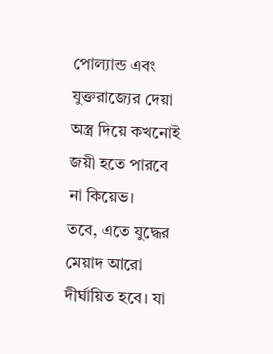পোল্যান্ড এবং যুক্তরাজ্যের দেয়া অস্ত্র দিয়ে কখনোই জয়ী হতে পারবে না কিয়েভ।
তবে, এতে যুদ্ধের মেয়াদ আরো দীর্ঘায়িত হবে। যা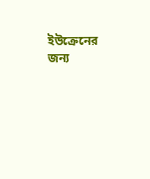ইউক্রেনের জন্য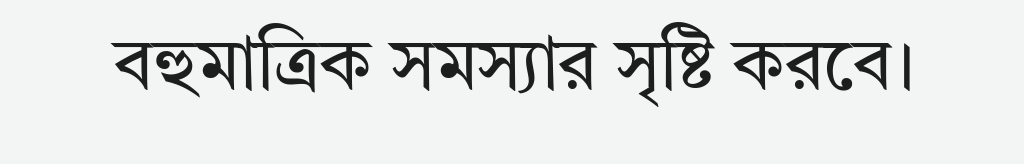বহুমাত্রিক সমস্যার সৃষ্টি করবে।